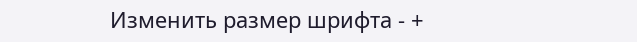Изменить размер шрифта - +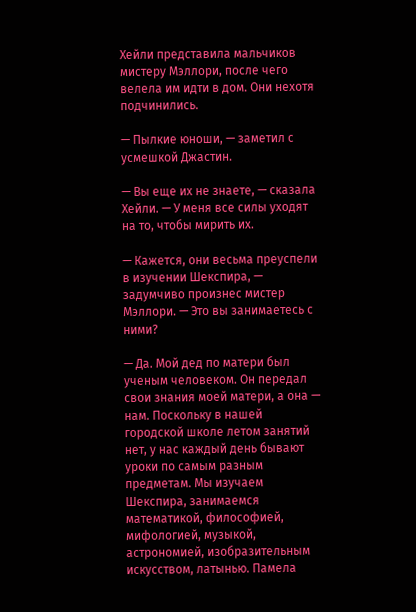Хейли представила мальчиков мистеру Мэллори, после чего велела им идти в дом. Они нехотя подчинились.

— Пылкие юноши, — заметил с усмешкой Джастин.

— Вы еще их не знаете, — сказала Хейли. — У меня все силы уходят на то, чтобы мирить их.

— Кажется, они весьма преуспели в изучении Шекспира, — задумчиво произнес мистер Мэллори. — Это вы занимаетесь с ними?

— Да. Мой дед по матери был ученым человеком. Он передал свои знания моей матери, а она — нам. Поскольку в нашей городской школе летом занятий нет, у нас каждый день бывают уроки по самым разным предметам. Мы изучаем Шекспира, занимаемся математикой, философией, мифологией, музыкой, астрономией, изобразительным искусством, латынью. Памела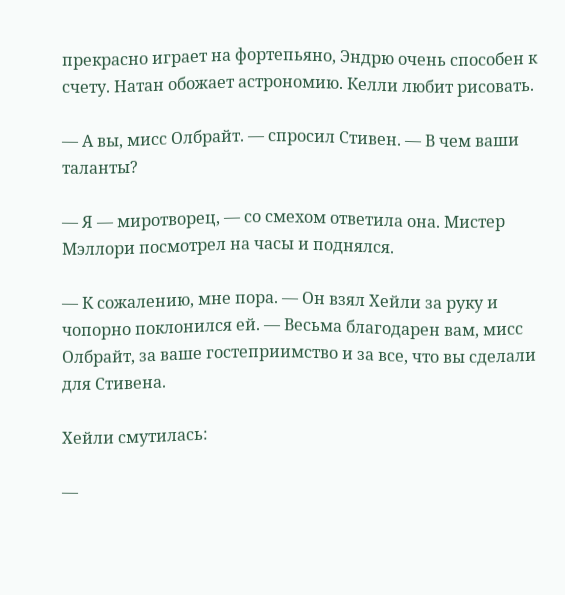прекрасно играет на фортепьяно, Эндрю очень способен к счету. Натан обожает астрономию. Келли любит рисовать.

— А вы, мисс Олбрайт. — спросил Стивен. — В чем ваши таланты?

— Я — миротворец, — со смехом ответила она. Мистер Мэллори посмотрел на часы и поднялся.

— К сожалению, мне пора. — Он взял Хейли за руку и чопорно поклонился ей. — Весьма благодарен вам, мисс Олбрайт, за ваше гостеприимство и за все, что вы сделали для Стивена.

Хейли смутилась:

—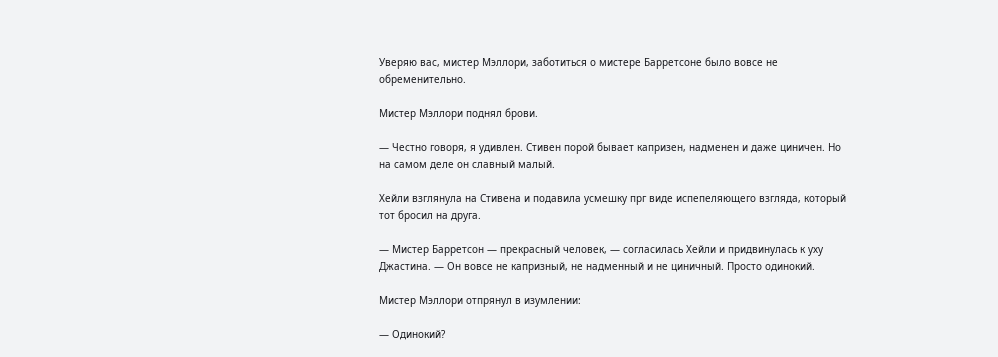Уверяю вас, мистер Мэллори, заботиться о мистере Барретсоне было вовсе не обременительно.

Мистер Мэллори поднял брови.

— Честно говоря, я удивлен. Стивен порой бывает капризен, надменен и даже циничен. Но на самом деле он славный малый.

Хейли взглянула на Стивена и подавила усмешку прг виде испепеляющего взгляда, который тот бросил на друга.

— Мистер Барретсон — прекрасный человек, — согласилась Хейли и придвинулась к уху Джастина. — Он вовсе не капризный, не надменный и не циничный. Просто одинокий.

Мистер Мэллори отпрянул в изумлении:

— Одинокий?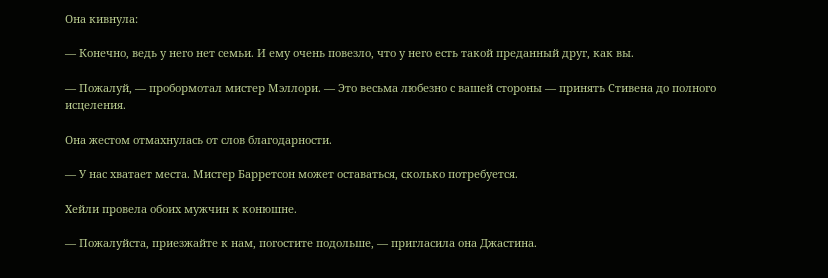Она кивнула:

— Конечно, ведь у него нет семьи. И ему очень повезло, что у него есть такой преданный друг, как вы.

— Пожалуй, — пробормотал мистер Мэллори. — Это весьма любезно с вашей стороны — принять Стивена до полного исцеления.

Она жестом отмахнулась от слов благодарности.

— У нас хватает места. Мистер Барретсон может оставаться, сколько потребуется.

Хейли провела обоих мужчин к конюшне.

— Пожалуйста, приезжайте к нам, погостите подольше, — пригласила она Джастина.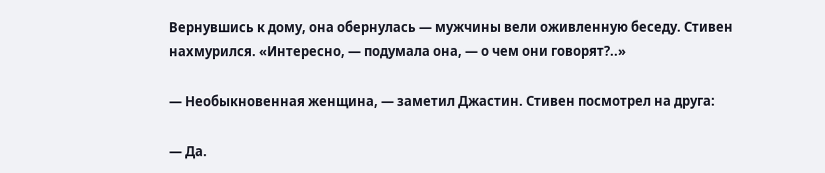Вернувшись к дому, она обернулась — мужчины вели оживленную беседу. Стивен нахмурился. «Интересно, — подумала она, — о чем они говорят?..»

— Необыкновенная женщина, — заметил Джастин. Стивен посмотрел на друга:

— Да.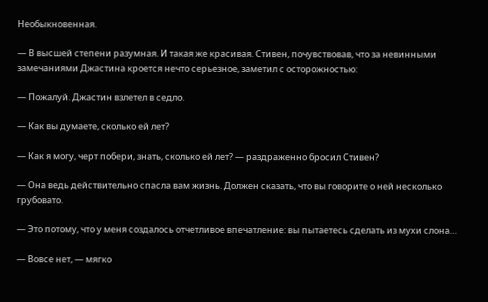Необыкновенная.

— В высшей степени разумная. И такая же красивая. Стивен, почувствовав, что за невинными замечаниями Джастина кроется нечто серьезное, заметил с осторожностью:

— Пожалуй. Джастин взлетел в седло.

— Как вы думаете, сколько ей лет?

— Как я могу, черт побери, знать, сколько ей лет? — раздраженно бросил Стивен?

— Она ведь действительно спасла вам жизнь. Должен сказать, что вы говорите о ней несколько грубовато.

— Это потому, что у меня создалось отчетливое впечатление: вы пытаетесь сделать из мухи слона…

— Вовсе нет, — мягко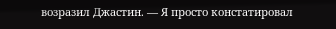возразил Джастин. — Я просто констатировал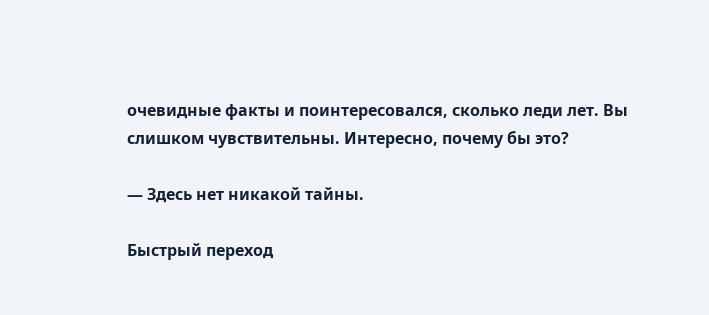очевидные факты и поинтересовался, сколько леди лет. Вы слишком чувствительны. Интересно, почему бы это?

— Здесь нет никакой тайны.

Быстрый переход